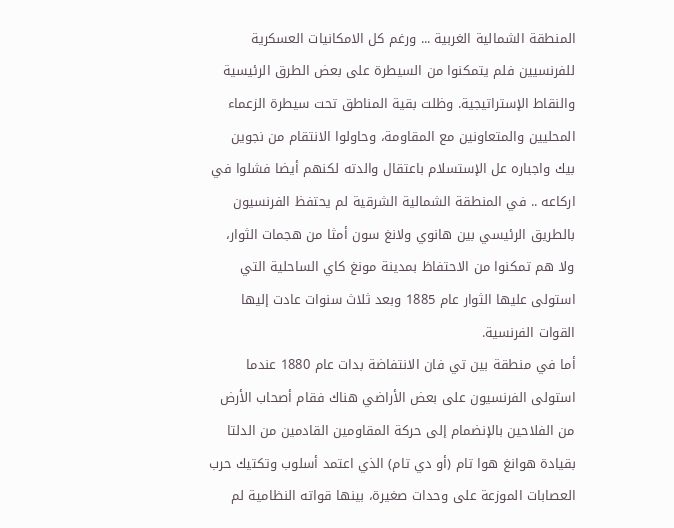المنطقة الشمالية الغربية ... ورغم كل الامكانيات العسكرية للفرنسيين فلم يتمكنوا من السيطرة على بعض الطرق الرئيسية والنقاط الإستراتيجية. وظلت بقية المناطق تحت سيطرة الزعماء المحليين والمتعاونين مع المقاومة، وحاولوا الانتقام من نجوين بيك واجباره عل الإستسلام باعتقال والدته لكنهم أيضا فشلوا في اركاعه .. في المنطقة الشمالية الشرقية لم يحتفظ الفرنسيون بالطريق الرئيسي بين هانوي ولانغ سون أمثا من هجمات الثوار، ولا هم تمكنوا من الاحتفاظ بمدينة مونغ كاي الساحلية التي استولى عليها الثوار عام 1885 وبعد ثلاث سنوات عادت إليها القوات الفرنسية.
أما في منطقة بين تي فان الانتفاضة بدات عام 1880 عندما استولى الفرنسيون على بعض الأراضي هناك فقام أصحاب الأرض من الفلاحين بالإنضمام إلى حركة المقاومين القادمين من الدلتا بقيادة هوانغ هوا تام (أو دي تام) الذي اعتمد أسلوب وتكتيك حرب العصابات الموزعة على وحدات صغيرة، بينها قواته النظامية لم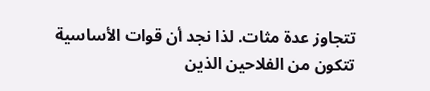تتجاوز عدة مثات. لذا نجد أن قوات الأساسية تتكون من الفلاحين الذين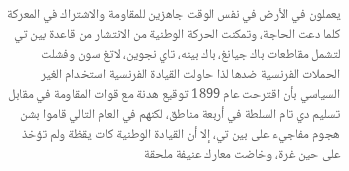يعملون في الأرض في نفس الوقت جاهزين للمقاومة والاشتراك في المعركة كلما دعت الحاجة، وتمكنت الحركة الوطنية من الانتشار من قاعدة بين تي لتشمل مقاطعات باك جيانغ، باك بينه، تاي نجوين، لاتغ سون وفشلت الحملات الفرنسية ضدها لذا حاولت القيادة الفرنسية استخدام الغير السياسي بأن اقترحت عام 1899 توقيع هدنة مع قوات المقاومة في مقابل تسليم دي تام السلطة في أربعة مناطق، لكنهم في العام التالي قاموا بشن هجوم مفاجيء على بين تي، إلا أن القيادة الوطنية كات يقظة ولم تؤخذ على حين غرة، وخاضت معارك عنيفة ملحقة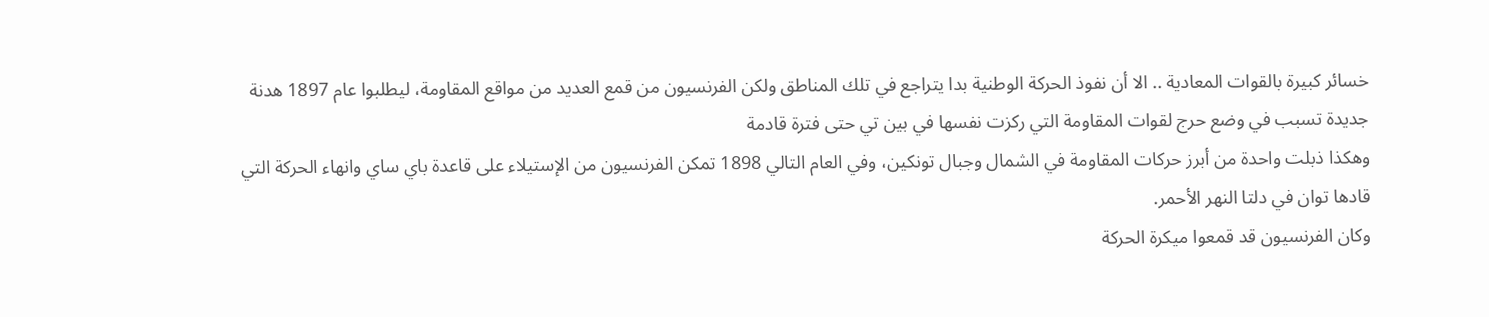خسائر كبيرة بالقوات المعادية .. الا أن نفوذ الحركة الوطنية بدا يتراجع في تلك المناطق ولكن الفرنسيون من قمع العديد من مواقع المقاومة، ليطلبوا عام 1897 هدنة جديدة تسبب في وضع حرج لقوات المقاومة التي ركزت نفسها في بين تي حتى فترة قادمة
وهكذا ذبلت واحدة من أبرز حركات المقاومة في الشمال وجبال تونكين، وفي العام التالي 1898 تمكن الفرنسيون من الإستيلاء على قاعدة باي ساي وانهاء الحركة التي قادها توان في دلتا النهر الأحمر.
وكان الفرنسيون قد قمعوا ميکرة الحركة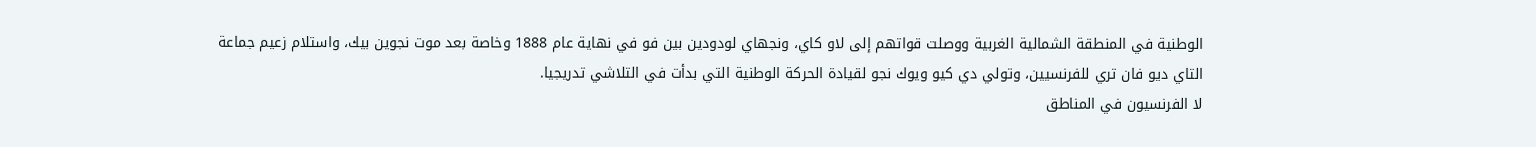الوطنية في المنطقة الشمالية الغربية ووصلت قواتهم إلى لاو كاي، ونجهاي لودودين بين فو في نهاية عام 1888 وخاصة بعد موت نجوين بيك، واستلام زعيم جماعة التاي ديو فان تري للفرنسيين، وتولي دي کيو ويوك نجو لقيادة الحركة الوطنية التي بدأت في التلاشي تدريجيا.
لا الفرنسيون في المناطق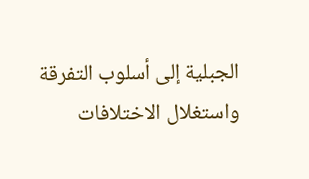الجبلية إلى أسلوب التفرقة واستغلال الاختلافات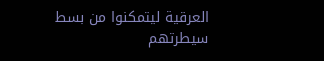العرقية ليتمكنوا من بسط سيطرتهم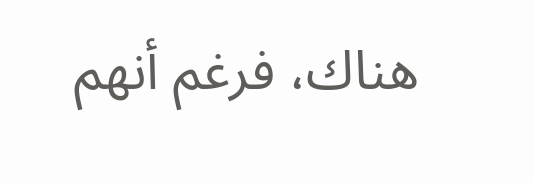هناك، فرغم أنهم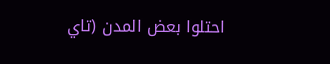احتلوا بعض المدن (تاي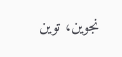نجوين، توين